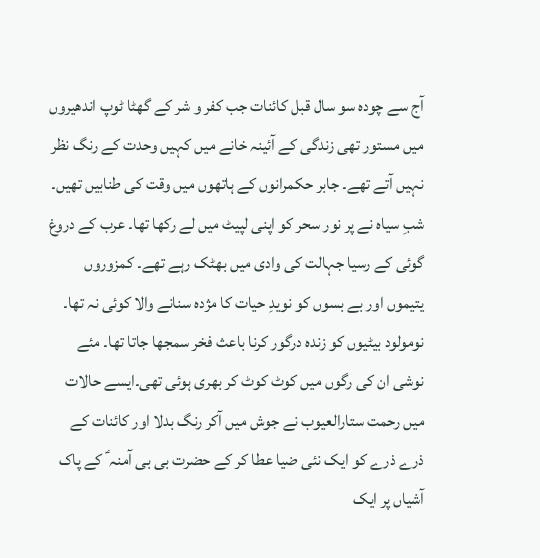آج سے چودہ سو سال قبل کائنات جب کفر و شر کے گھٹا ٹوپ اندھیروں میں مستور تھی زندگی کے آئینہ خانے میں کہیں وحدت کے رنگ نظر نہیں آتے تھے۔ جابر حکمرانوں کے ہاتھوں میں وقت کی طنابیں تھیں۔ شبِ سیاہ نے پر نور سحر کو اپنی لپیٹ میں لے رکھا تھا۔ عرب کے دروغ گوئی کے رسیا جہالت کی وادی میں بھٹک رہے تھے۔ کمزوروں یتیموں اور بے بسوں کو نویدِ حیات کا مژدہ سنانے والا کوئی نہ تھا۔
نومولود بیٹیوں کو زندہ درگور کرنا باعث فخر سمجھا جاتا تھا۔ مئے نوشی ان کی رگوں میں کوٹ کوٹ کر بھری ہوئی تھی۔ایسے حالات میں رحمت ستارالعیوب نے جوش میں آکر رنگ بدلا اور کائنات کے ذرے ذرے کو ایک نئی ضیا عطا کر کے حضرت بی بی آمنہ ؑ کے پاک آشیاں پر ایک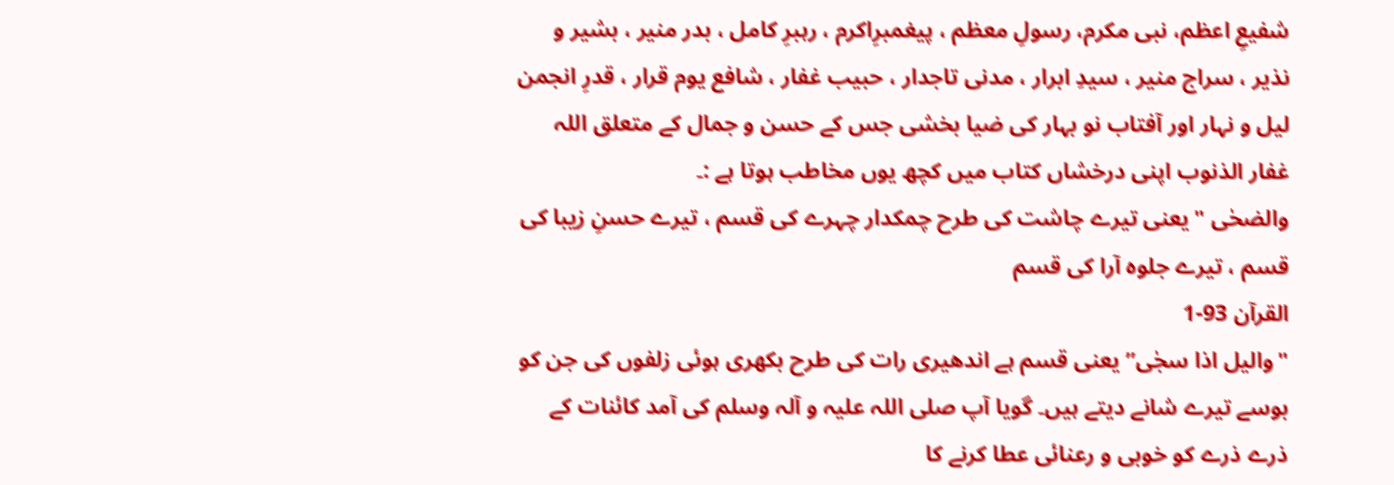شفیعِ اعظم، نبی مکرم، رسولِ معظم ، پیغمبرِاکرم ، رہبرِ کامل ، بدر منیر ، بشیر و نذیر ، سراج منیر ، سیدِ ابرار ، مدنی تاجدار ، حبیب غفار ، شافع یوم قرار ، قدرِ انجمن لیل و نہار اور آفتاب نو بہار کی ضیا بخشی جس کے حسن و جمال کے متعلق اللہ غفار الذنوب اپنی درخشاں کتاب میں کچھ یوں مخاطب ہوتا ہے :۔
والضحٰی "یعنی تیرے چاشت کی طرح چمکدار چہرے کی قسم ، تیرے حسنِ زیبا کی قسم ، تیرے جلوہ آرا کی قسم
القرآن 93-1
"والیل اذا سجٰی” یعنی قسم ہے اندھیری رات کی طرح بکھری ہوئی زلفوں کی جن کو بوسے تیرے شانے دیتے ہیں۔ گویا آپ صلی اللہ علیہ و آلہ وسلم کی آمد کائنات کے ذرے ذرے کو خوبی و رعنائی عطا کرنے کا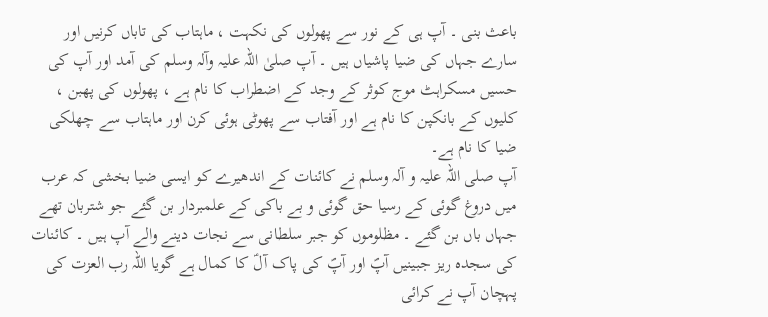باعث بنی ۔ آپ ہی کے نور سے پھولوں کی نکہت ، ماہتاب کی تاباں کرنیں اور سارے جہاں کی ضیا پاشیاں ہیں ۔ آپ صلیٰ اللہ علیہ وآلہ وسلم کی آمد اور آپ کی حسیں مسکراہٹ موج کوثر کے وجد کے اضطراب کا نام ہے ، پھولوں کی پھبن ، کلیوں کے بانکپن کا نام ہے اور آفتاب سے پھوٹی ہوئی کرن اور ماہتاب سے چھلکی ضیا کا نام ہے۔
آپ صلی اللہ علیہ و آلہ وسلم نے کائنات کے اندھیرے کو ایسی ضیا بخشی کہ عرب میں دروغ گوئی کے رسیا حق گوئی و بے باکی کے علمبردار بن گئے جو شتربان تھے جہاں باں بن گئے ۔ مظلوموں کو جبر سلطانی سے نجات دینے والے آپ ہیں ۔ کائنات کی سجدہ ریز جبینیں آپؐ اور آپؐ کی پاک آلؑ کا کمال ہے گویا اللہ رب العزت کی پہچان آپ نے کرائی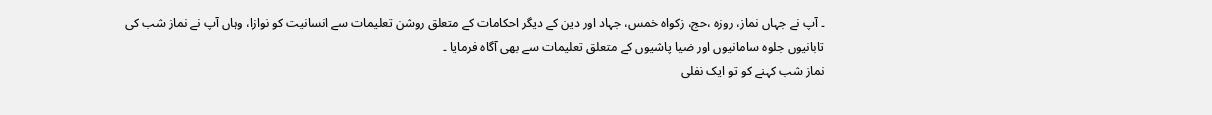۔ آپ نے جہاں نماز، روزہ ،حج، زکواہ خمس، جہاد اور دین کے دیگر احکامات کے متعلق روشن تعلیمات سے انسانیت کو نوازا، وہاں آپ نے نماز شب کی تابانیوں جلوہ سامانیوں اور ضیا پاشیوں کے متعلق تعلیمات سے بھی آگاہ فرمایا ۔
نماز شب کہنے کو تو ایک نفلی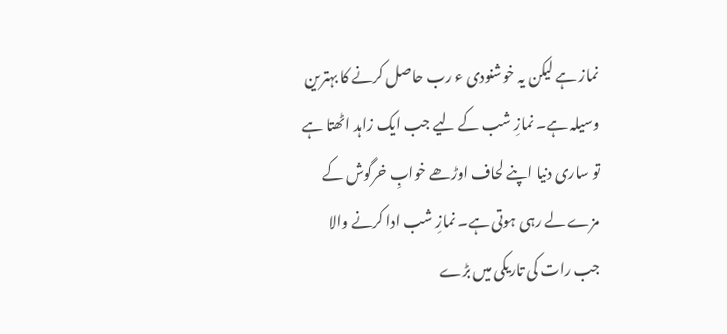نماز ہے لیکن یہ خوشنودی ء رب حاصل کرنے کا بہترین وسیلہ ہے۔ نمازِ شب کے لیے جب ایک زاہد اٹھتا ہے تو ساری دنیا اپنے لحاف اوڑھے خوابِ خرگوش کے مزے لے رہی ہوتی ہے۔ نمازِ شب ادا کرنے والا جب رات کی تاریکی میں بڑے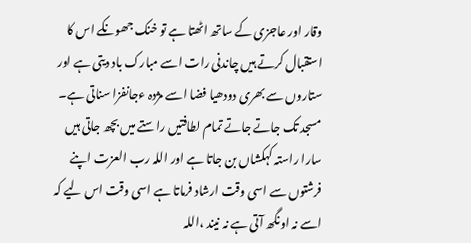وقار اور عاجزی کے ساتھ اٹھتا ہے تو خنک جھونکے اس کا استقبال کرتے ہیں چاندنی رات اسے مبارک باد دیتی ہے اور ستاروں سے بھری دودھیا فضا اسے مژدہ ءجانفزا سناتی ہے۔ مسجد تک جاتے جاتے تمام لطافتیں راستے میں بچھ جاتی ہیں سارا راستہ کہکشاں بن جاتا ہے اور اللہ رب العزت اپنے فرشتوں سے اسی وقت ارشاد فرماتا ہے اسی وقت اس لیے کہ اسے نہ اونگھ آتی ہے نہ نیند ،اللہ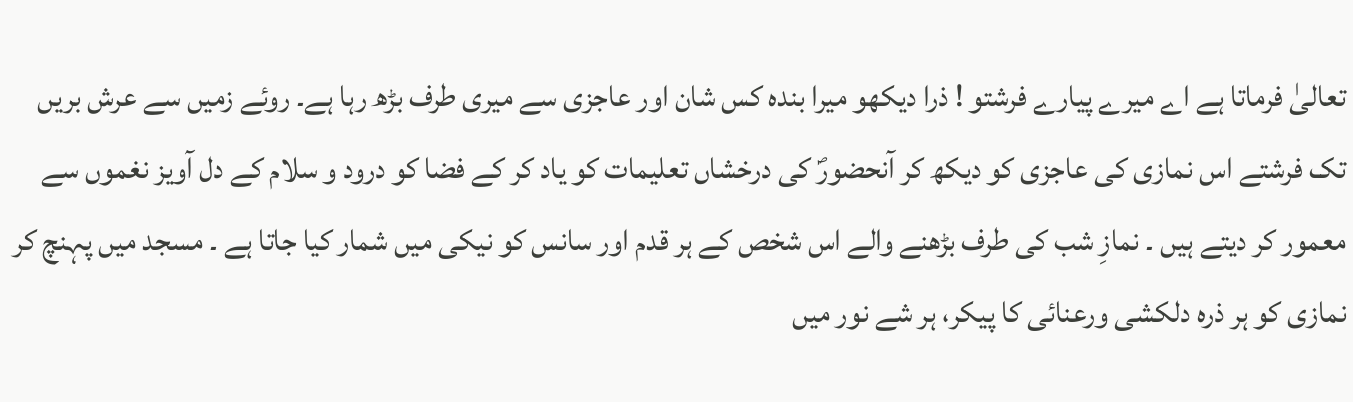تعالیٰ فرماتا ہے اے میرے پیارے فرشتو ! ذرا دیکھو میرا بندہ کس شان اور عاجزی سے میری طرف بڑھ رہا ہے۔ روئے زمیں سے عرش بریں تک فرشتے اس نمازی کی عاجزی کو دیکھ کر آنحضورؐ کی درخشاں تعلیمات کو یاد کر کے فضا کو درود و سلام کے دل آویز نغموں سے معمور کر دیتے ہیں ۔ نمازِ شب کی طرف بڑھنے والے اس شخص کے ہر قدم اور سانس کو نیکی میں شمار کیا جاتا ہے ۔ مسجد میں پہنچ کر نمازی کو ہر ذرہ دلکشی ورعنائی کا پیکر، ہر شے نور میں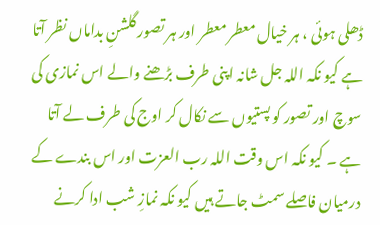ڈھلی ہوئی ، ہر خیال معطر معطر اور ہر تصور گلشنِ بداماں نظر آتا ہے کیو نکہ اللہ جل شانہ اپنی طرف بڑھنے والے اس نمازی کی سوچ اور تصور کو پستیوں سے نکال کر اوج کی طرف لے آتا ہے ۔ کیو نکہ اس وقت اللہ رب العزت اور اس بندے کے درمیان فاصلے سمٹ جاتے ہیں کیو نکہ نمازِ شب ادا کرنے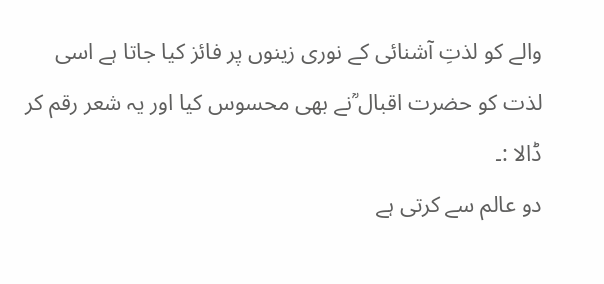والے کو لذتِ آشنائی کے نوری زینوں پر فائز کیا جاتا ہے اسی لذت کو حضرت اقبال ؒنے بھی محسوس کیا اور یہ شعر رقم کر ڈالا :۔
دو عالم سے کرتی ہے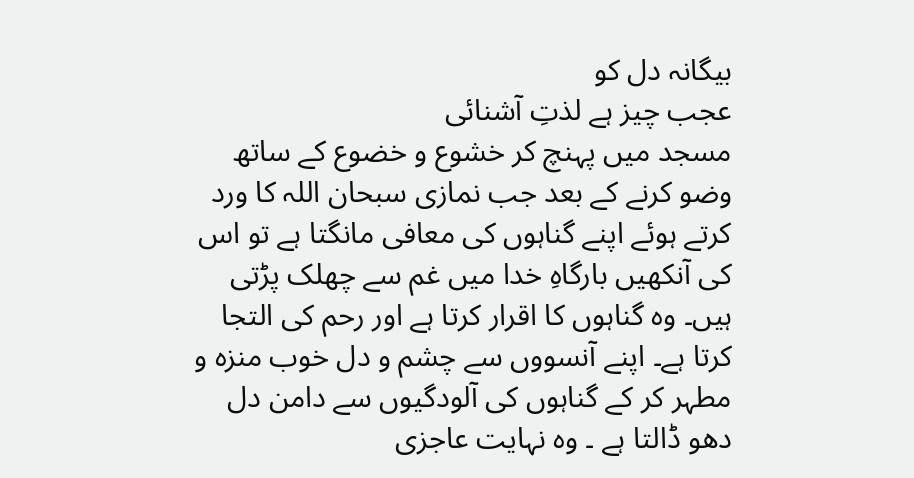بیگانہ دل کو
عجب چیز ہے لذتِ آشنائی
مسجد میں پہنچ کر خشوع و خضوع کے ساتھ وضو کرنے کے بعد جب نمازی سبحان اللہ کا ورد کرتے ہوئے اپنے گناہوں کی معافی مانگتا ہے تو اس کی آنکھیں بارگاہِ خدا میں غم سے چھلک پڑتی ہیں۔ وہ گناہوں کا اقرار کرتا ہے اور رحم کی التجا کرتا ہے۔ اپنے آنسووں سے چشم و دل خوب منزہ و مطہر کر کے گناہوں کی آلودگیوں سے دامن دل دھو ڈالتا ہے ۔ وہ نہایت عاجزی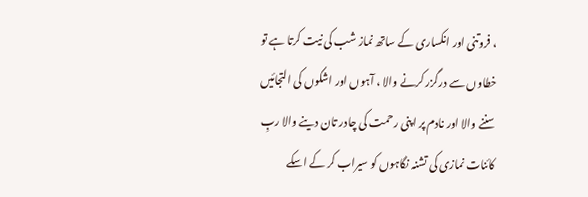، فروتنی اور انکساری کے ساتھ نماز شب کی نیت کرتا ہے تو خطاوں سے درگزر کرنے والا ، آہوں اور اشکوں کی التجائیں سننے والا اور نادم پر اپنی رحمت کی چادر تان دینے والا ربِ کائنات نمازی کی تشنہ نگاہوں کو سیراب کر کے اسکے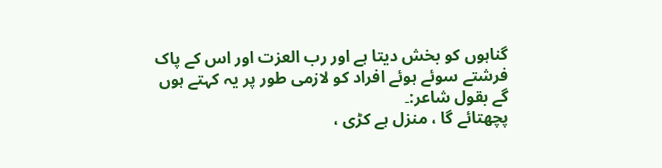گناہوں کو بخش دیتا ہے اور رب العزت اور اس کے پاک فرشتے سوئے ہوئے افراد کو لازمی طور پر یہ کہتے ہوں گے بقول شاعر:۔
پچھتائے گا ، منزل ہے کڑی ،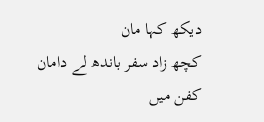دیکھ کہا مان
کچھ زاد سفر باندھ لے دامان کفن میں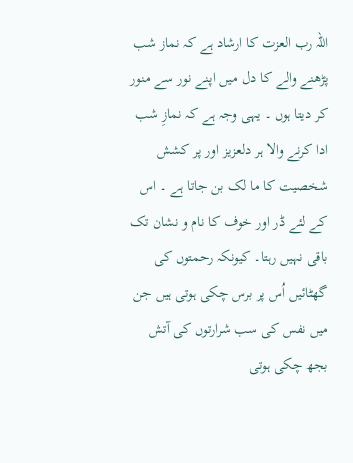اللہ رب العزت کا ارشاد ہے کہ نماز شب پڑھنے والے کا دل میں اپنے نور سے منور کر دیتا ہوں ۔ یہی وجہ ہے کہ نمازِ شب ادا کرنے والا ہر دلعزیز اور پر کشش شخصیت کا ما لک بن جاتا ہے ۔ اس کے لئے ڈر اور خوف کا نام و نشان تک باقی نہیں رہتا۔ کیونکہ رحمتوں کی گھٹائیں اُس پر برس چکی ہوتی ہیں جن میں نفس کی سب شرارتوں کی آتش بجھ چکی ہوتی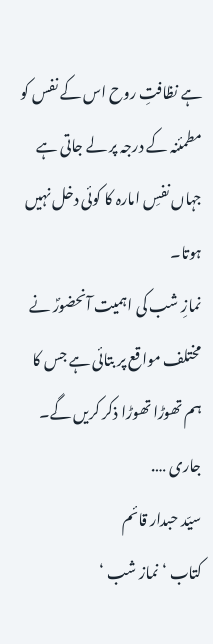ہے نظافتِ روح اس کے نفس کو مطمئنہ کے درجہ پر لے جاتی ہے جہاں نفسِ امارہ کا کوئی دخل نہیں ہوتا۔
نمازِ شب کی اہمیت آنحضورؐ نے مختلف مواقع پر بتائی ہے جس کا ہم تھوڑا تھوڑا ذکر کریں گے۔
جاری ….
سیّد حبدار قائم
کتاب ‘ نماز شب ‘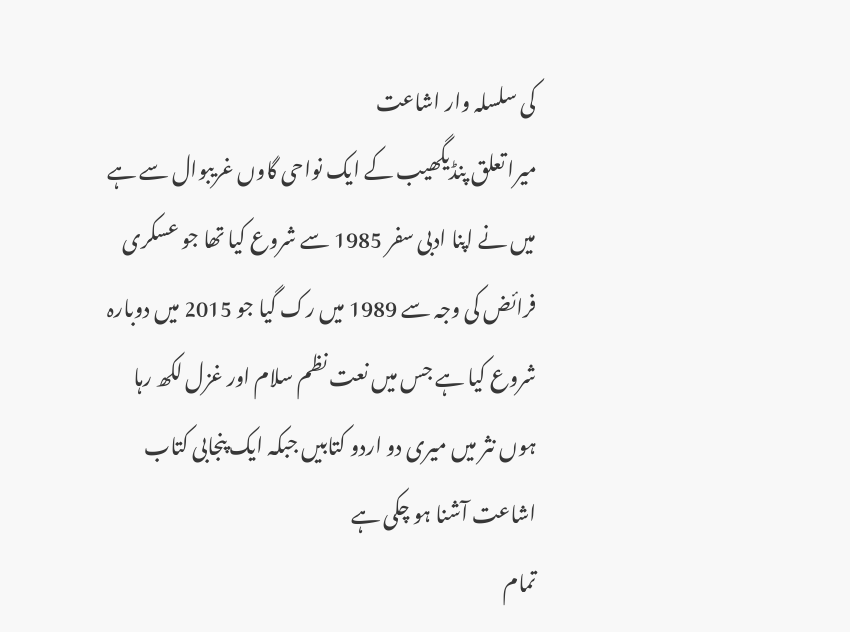کی سلسلہ وار اشاعت
میرا تعلق پنڈیگھیب کے ایک نواحی گاوں غریبوال سے ہے میں نے اپنا ادبی سفر 1985 سے شروع کیا تھا جو عسکری فرائض کی وجہ سے 1989 میں رک گیا جو 2015 میں دوبارہ شروع کیا ہے جس میں نعت نظم سلام اور غزل لکھ رہا ہوں نثر میں میری دو اردو کتابیں جبکہ ایک پنجابی کتاب اشاعت آشنا ہو چکی ہے
تمام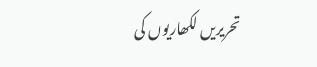تحریریں لکھاریوں کی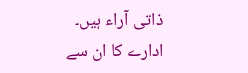ذاتی آراء ہیں۔ ادارے کا ان سے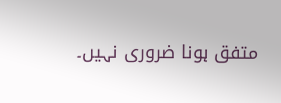متفق ہونا ضروری نہیں۔